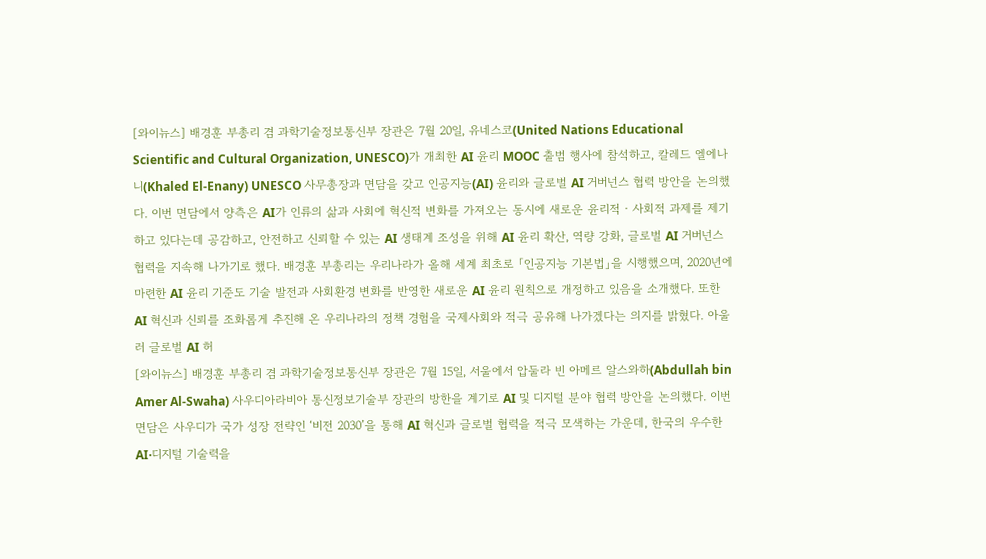[와이뉴스] 배경훈 부총리 겸 과학기술정보통신부 장관은 7월 20일, 유네스코(United Nations Educational Scientific and Cultural Organization, UNESCO)가 개최한 AI 윤리 MOOC 출범 행사에 참석하고, 칼레드 엘에나니(Khaled El-Enany) UNESCO 사무총장과 면담을 갖고 인공지능(AI) 윤리와 글로벌 AI 거버넌스 협력 방안을 논의했다. 이번 면담에서 양측은 AI가 인류의 삶과 사회에 혁신적 변화를 가져오는 동시에 새로운 윤리적‧사회적 과제를 제기하고 있다는데 공감하고, 안전하고 신뢰할 수 있는 AI 생태계 조성을 위해 AI 윤리 확산, 역량 강화, 글로벌 AI 거버넌스 협력을 지속해 나가기로 했다. 배경훈 부총리는 우리나라가 올해 세계 최초로 「인공지능 기본법」을 시행했으며, 2020년에 마련한 AI 윤리 기준도 기술 발전과 사회환경 변화를 반영한 새로운 AI 윤리 원칙으로 개정하고 있음을 소개했다. 또한 AI 혁신과 신뢰를 조화롭게 추진해 온 우리나라의 정책 경험을 국제사회와 적극 공유해 나가겠다는 의지를 밝혔다. 아울러 글로벌 AI 허
[와이뉴스] 배경훈 부총리 겸 과학기술정보통신부 장관은 7월 15일, 서울에서 압둘라 빈 아메르 알스와하(Abdullah bin Amer Al-Swaha) 사우디아라비아 통신정보기술부 장관의 방한을 계기로 AI 및 디지털 분야 협력 방안을 논의했다. 이번 면담은 사우디가 국가 성장 전략인 ‘비전 2030’을 통해 AI 혁신과 글로벌 협력을 적극 모색하는 가운데, 한국의 우수한 AI·디지털 기술력을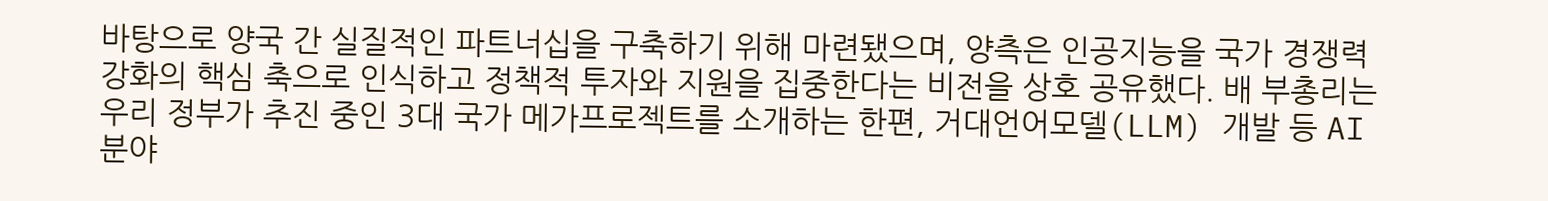바탕으로 양국 간 실질적인 파트너십을 구축하기 위해 마련됐으며, 양측은 인공지능을 국가 경쟁력 강화의 핵심 축으로 인식하고 정책적 투자와 지원을 집중한다는 비전을 상호 공유했다. 배 부총리는 우리 정부가 추진 중인 3대 국가 메가프로젝트를 소개하는 한편, 거대언어모델(LLM) 개발 등 AI 분야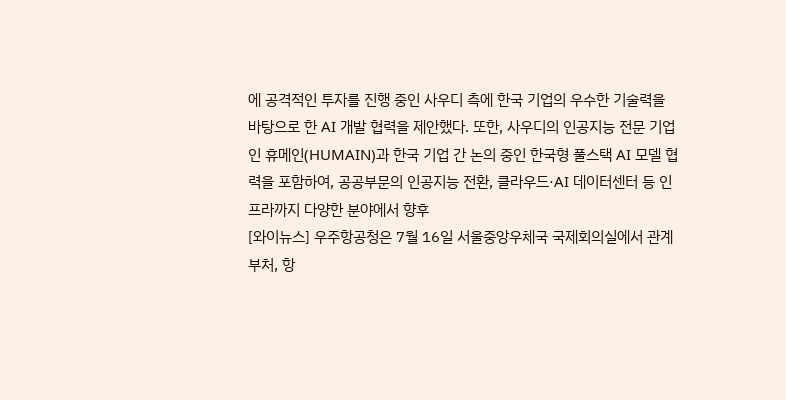에 공격적인 투자를 진행 중인 사우디 측에 한국 기업의 우수한 기술력을 바탕으로 한 AI 개발 협력을 제안했다. 또한, 사우디의 인공지능 전문 기업인 휴메인(HUMAIN)과 한국 기업 간 논의 중인 한국형 풀스택 AI 모델 협력을 포함하여, 공공부문의 인공지능 전환, 클라우드·AI 데이터센터 등 인프라까지 다양한 분야에서 향후
[와이뉴스] 우주항공청은 7월 16일 서울중앙우체국 국제회의실에서 관계부처, 항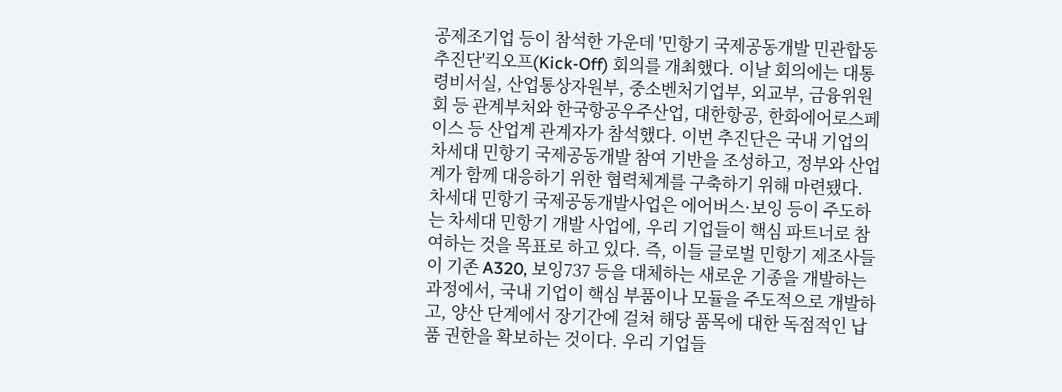공제조기업 등이 참석한 가운데 '민항기 국제공동개발 민관합동추진단'킥오프(Kick-Off) 회의를 개최했다. 이날 회의에는 대통령비서실, 산업통상자원부, 중소벤처기업부, 외교부, 금융위원회 등 관계부처와 한국항공우주산업, 대한항공, 한화에어로스페이스 등 산업계 관계자가 참석했다. 이번 추진단은 국내 기업의 차세대 민항기 국제공동개발 참여 기반을 조성하고, 정부와 산업계가 함께 대응하기 위한 협력체계를 구축하기 위해 마련됐다. 차세대 민항기 국제공동개발사업은 에어버스·보잉 등이 주도하는 차세대 민항기 개발 사업에, 우리 기업들이 핵심 파트너로 참여하는 것을 목표로 하고 있다. 즉, 이들 글로벌 민항기 제조사들이 기존 A320, 보잉737 등을 대체하는 새로운 기종을 개발하는 과정에서, 국내 기업이 핵심 부품이나 모듈을 주도적으로 개발하고, 양산 단계에서 장기간에 걸쳐 해당 품목에 대한 독점적인 납품 권한을 확보하는 것이다. 우리 기업들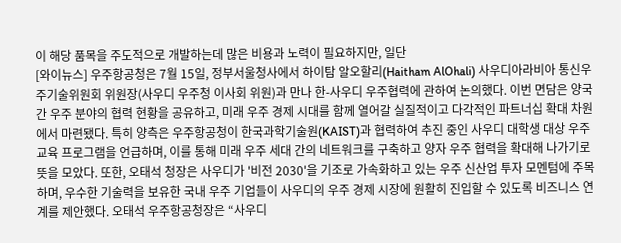이 해당 품목을 주도적으로 개발하는데 많은 비용과 노력이 필요하지만, 일단
[와이뉴스] 우주항공청은 7월 15일, 정부서울청사에서 하이탐 알오할리(Haitham AlOhali) 사우디아라비아 통신우주기술위원회 위원장(사우디 우주청 이사회 위원)과 만나 한-사우디 우주협력에 관하여 논의했다. 이번 면담은 양국 간 우주 분야의 협력 현황을 공유하고, 미래 우주 경제 시대를 함께 열어갈 실질적이고 다각적인 파트너십 확대 차원에서 마련됐다. 특히 양측은 우주항공청이 한국과학기술원(KAIST)과 협력하여 추진 중인 사우디 대학생 대상 우주 교육 프로그램을 언급하며, 이를 통해 미래 우주 세대 간의 네트워크를 구축하고 양자 우주 협력을 확대해 나가기로 뜻을 모았다. 또한, 오태석 청장은 사우디가 '비전 2030'을 기조로 가속화하고 있는 우주 신산업 투자 모멘텀에 주목하며, 우수한 기술력을 보유한 국내 우주 기업들이 사우디의 우주 경제 시장에 원활히 진입할 수 있도록 비즈니스 연계를 제안했다. 오태석 우주항공청장은 “사우디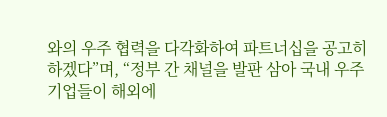와의 우주 협력을 다각화하여 파트너십을 공고히 하겠다”며, “정부 간 채널을 발판 삼아 국내 우주 기업들이 해외에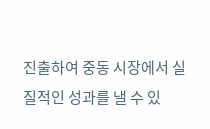진출하여 중동 시장에서 실질적인 성과를 낼 수 있